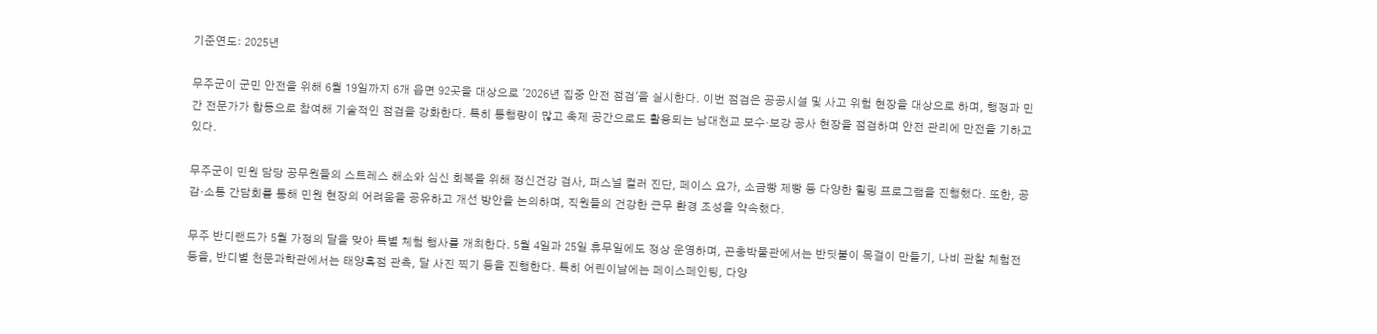기준연도: 2025년

무주군이 군민 안전을 위해 6월 19일까지 6개 읍면 92곳을 대상으로 '2026년 집중 안전 점검'을 실시한다. 이번 점검은 공공시설 및 사고 위험 현장을 대상으로 하며, 행정과 민간 전문가가 합동으로 참여해 기술적인 점검을 강화한다. 특히 통행량이 많고 축제 공간으로도 활용되는 남대천교 보수·보강 공사 현장을 점검하며 안전 관리에 만전을 기하고 있다.

무주군이 민원 담당 공무원들의 스트레스 해소와 심신 회복을 위해 정신건강 검사, 퍼스널 컬러 진단, 페이스 요가, 소금빵 제빵 등 다양한 힐링 프로그램을 진행했다. 또한, 공감·소통 간담회를 통해 민원 현장의 어려움을 공유하고 개선 방안을 논의하며, 직원들의 건강한 근무 환경 조성을 약속했다.

무주 반디랜드가 5월 가정의 달을 맞아 특별 체험 행사를 개최한다. 5월 4일과 25일 휴무일에도 정상 운영하며, 곤충박물관에서는 반딧불이 목걸이 만들기, 나비 관찰 체험전 등을, 반디별 천문과학관에서는 태양흑점 관측, 달 사진 찍기 등을 진행한다. 특히 어린이날에는 페이스페인팅, 다양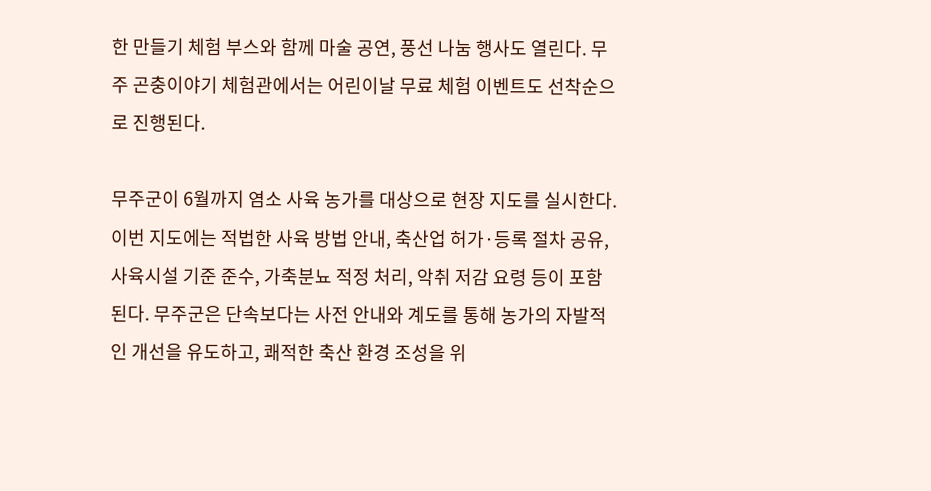한 만들기 체험 부스와 함께 마술 공연, 풍선 나눔 행사도 열린다. 무주 곤충이야기 체험관에서는 어린이날 무료 체험 이벤트도 선착순으로 진행된다.

무주군이 6월까지 염소 사육 농가를 대상으로 현장 지도를 실시한다. 이번 지도에는 적법한 사육 방법 안내, 축산업 허가·등록 절차 공유, 사육시설 기준 준수, 가축분뇨 적정 처리, 악취 저감 요령 등이 포함된다. 무주군은 단속보다는 사전 안내와 계도를 통해 농가의 자발적인 개선을 유도하고, 쾌적한 축산 환경 조성을 위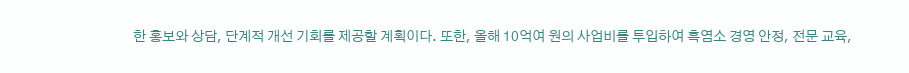한 홍보와 상담, 단계적 개선 기회를 제공할 계획이다. 또한, 올해 10억여 원의 사업비를 투입하여 흑염소 경영 안정, 전문 교육,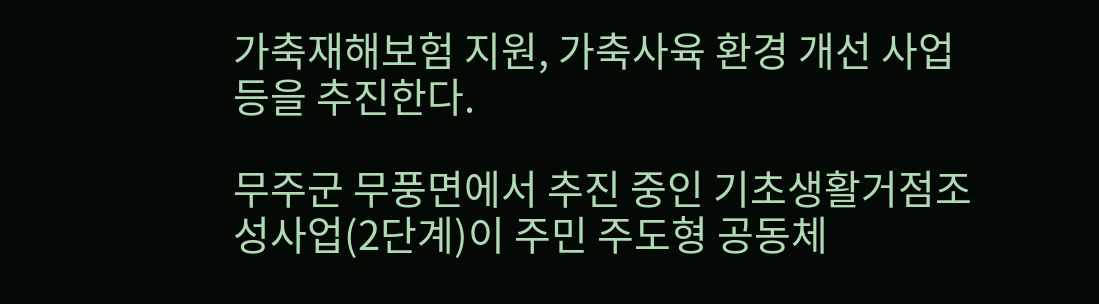가축재해보험 지원, 가축사육 환경 개선 사업 등을 추진한다.

무주군 무풍면에서 추진 중인 기초생활거점조성사업(2단계)이 주민 주도형 공동체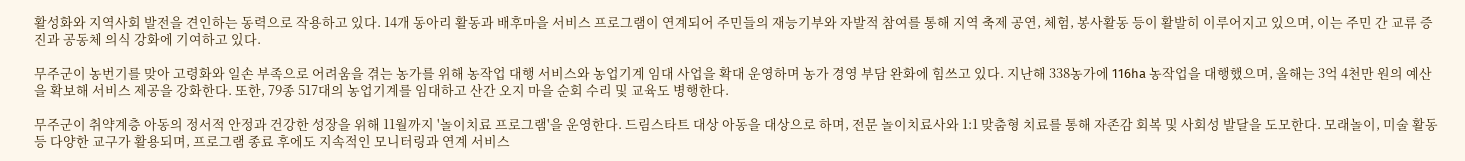활성화와 지역사회 발전을 견인하는 동력으로 작용하고 있다. 14개 동아리 활동과 배후마을 서비스 프로그램이 연계되어 주민들의 재능기부와 자발적 참여를 통해 지역 축제 공연, 체험, 봉사활동 등이 활발히 이루어지고 있으며, 이는 주민 간 교류 증진과 공동체 의식 강화에 기여하고 있다.

무주군이 농번기를 맞아 고령화와 일손 부족으로 어려움을 겪는 농가를 위해 농작업 대행 서비스와 농업기계 임대 사업을 확대 운영하며 농가 경영 부담 완화에 힘쓰고 있다. 지난해 338농가에 116ha 농작업을 대행했으며, 올해는 3억 4천만 원의 예산을 확보해 서비스 제공을 강화한다. 또한, 79종 517대의 농업기계를 임대하고 산간 오지 마을 순회 수리 및 교육도 병행한다.

무주군이 취약계층 아동의 정서적 안정과 건강한 성장을 위해 11월까지 '놀이치료 프로그램'을 운영한다. 드림스타트 대상 아동을 대상으로 하며, 전문 놀이치료사와 1:1 맞춤형 치료를 통해 자존감 회복 및 사회성 발달을 도모한다. 모래놀이, 미술 활동 등 다양한 교구가 활용되며, 프로그램 종료 후에도 지속적인 모니터링과 연계 서비스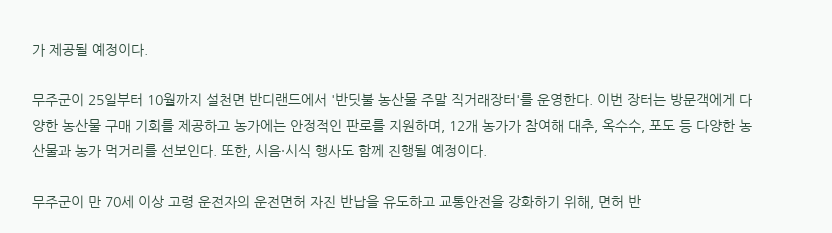가 제공될 예정이다.

무주군이 25일부터 10월까지 설천면 반디랜드에서 '반딧불 농산물 주말 직거래장터'를 운영한다. 이번 장터는 방문객에게 다양한 농산물 구매 기회를 제공하고 농가에는 안정적인 판로를 지원하며, 12개 농가가 참여해 대추, 옥수수, 포도 등 다양한 농산물과 농가 먹거리를 선보인다. 또한, 시음·시식 행사도 함께 진행될 예정이다.

무주군이 만 70세 이상 고령 운전자의 운전면허 자진 반납을 유도하고 교통안전을 강화하기 위해, 면허 반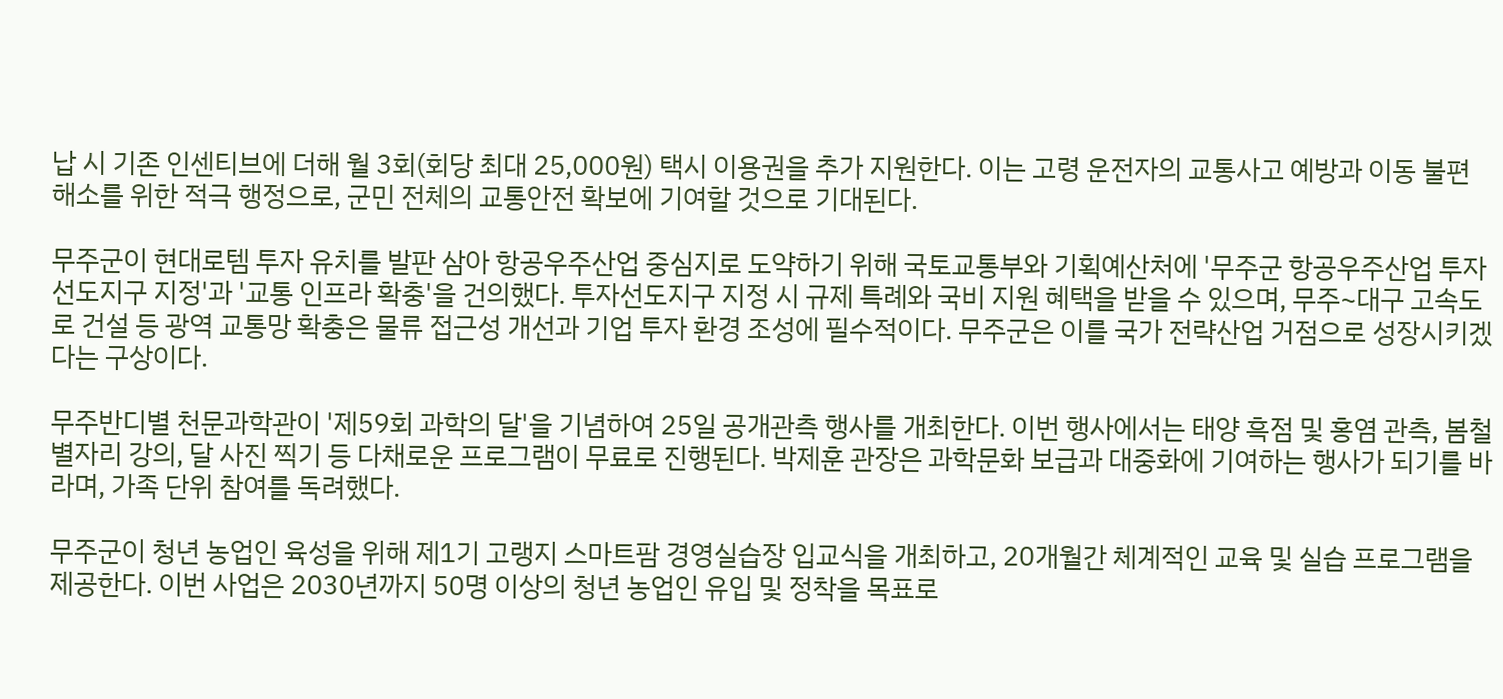납 시 기존 인센티브에 더해 월 3회(회당 최대 25,000원) 택시 이용권을 추가 지원한다. 이는 고령 운전자의 교통사고 예방과 이동 불편 해소를 위한 적극 행정으로, 군민 전체의 교통안전 확보에 기여할 것으로 기대된다.

무주군이 현대로템 투자 유치를 발판 삼아 항공우주산업 중심지로 도약하기 위해 국토교통부와 기획예산처에 '무주군 항공우주산업 투자선도지구 지정'과 '교통 인프라 확충'을 건의했다. 투자선도지구 지정 시 규제 특례와 국비 지원 혜택을 받을 수 있으며, 무주~대구 고속도로 건설 등 광역 교통망 확충은 물류 접근성 개선과 기업 투자 환경 조성에 필수적이다. 무주군은 이를 국가 전략산업 거점으로 성장시키겠다는 구상이다.

무주반디별 천문과학관이 '제59회 과학의 달'을 기념하여 25일 공개관측 행사를 개최한다. 이번 행사에서는 태양 흑점 및 홍염 관측, 봄철 별자리 강의, 달 사진 찍기 등 다채로운 프로그램이 무료로 진행된다. 박제훈 관장은 과학문화 보급과 대중화에 기여하는 행사가 되기를 바라며, 가족 단위 참여를 독려했다.

무주군이 청년 농업인 육성을 위해 제1기 고랭지 스마트팜 경영실습장 입교식을 개최하고, 20개월간 체계적인 교육 및 실습 프로그램을 제공한다. 이번 사업은 2030년까지 50명 이상의 청년 농업인 유입 및 정착을 목표로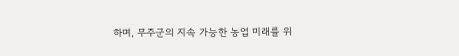하며, 무주군의 지속 가능한 농업 미래를 위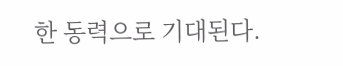한 동력으로 기대된다.